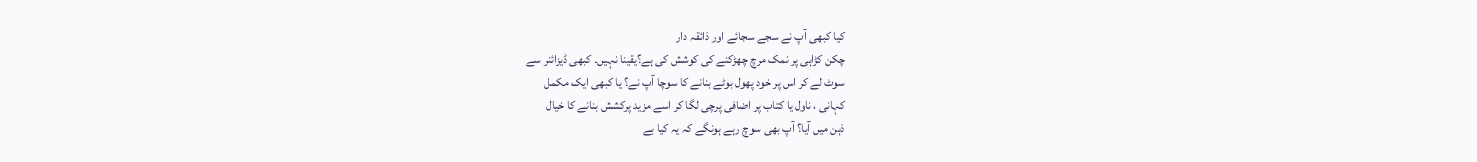کیا کبھی آپ نے سجے سجائے اور ذائقہ دار
چکن کڑاہی پر نمک مرچ چھڑکنے کی کوشش کی ہے؟یقینا نہیں۔ کبھی ڈیزائنر سے
سوٹ لے کر اس پر خود پھول بوٹے بنانے کا سوچا آپ نے؟ یا کبھی ایک مکمل
کہانی ، ناول یا کتاب پر اضافی پرچی لگا کر اسے مزید پرکشش بنانے کا خیال
ذہن میں آیا؟ آپ بھی سوچ رہے ہونگے کہ یہ کیا بے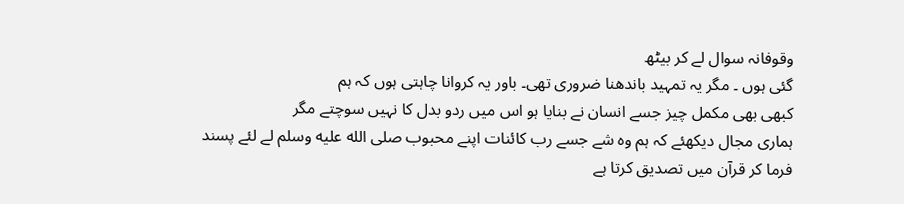وقوفانہ سوال لے کر بیٹھ
گئی ہوں ۔ مگر یہ تمہید باندھنا ضروری تھی۔ باور یہ کروانا چاہتی ہوں کہ ہم
کبھی بھی مکمل چیز جسے انسان نے بنایا ہو اس میں ردو بدل کا نہیں سوچتے مگر
ہماری مجال دیکھئے کہ ہم وہ شے جسے رب کائنات اپنے محبوب صلى الله عليه وسلم لے لئے پسند
فرما کر قرآن میں تصدیق کرتا ہے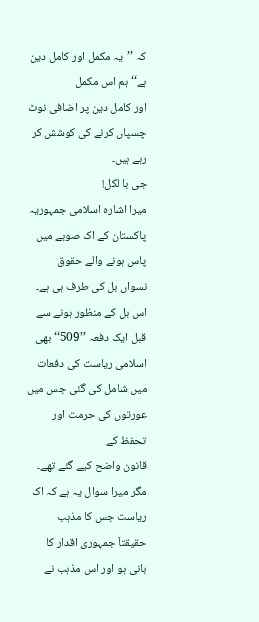کہ ’’یہ مکمل اور کامل دین ہے‘‘ ہم اس مکمل
اور کامل دین پر اضافی نوٹ چسپاں کرنے کی کوشش کر رہے ہیں۔
جی با لکل!
میرا اشارہ اسلامی جمہوریہ پاکستان کے اک صوبے میں پاس ہونے والے حقوق
نسواں بل کی طرف ہی ہے۔ اس بل کے منظور ہونے سے قبل ایک دفعہ ’’509‘‘ بھی
اسلامی ریاست کی دفعات میں شامل کی گئی جس میں عورتوں کی حرمت اور تحفظ کے
قانون واضح کیے گئے تھے۔ مگر میرا سوال یہ ہے کہ اک ریاست جس کا مذہب
حقیقتاَ جمہوری اقدار کا بانی ہو اور اس مذہب نے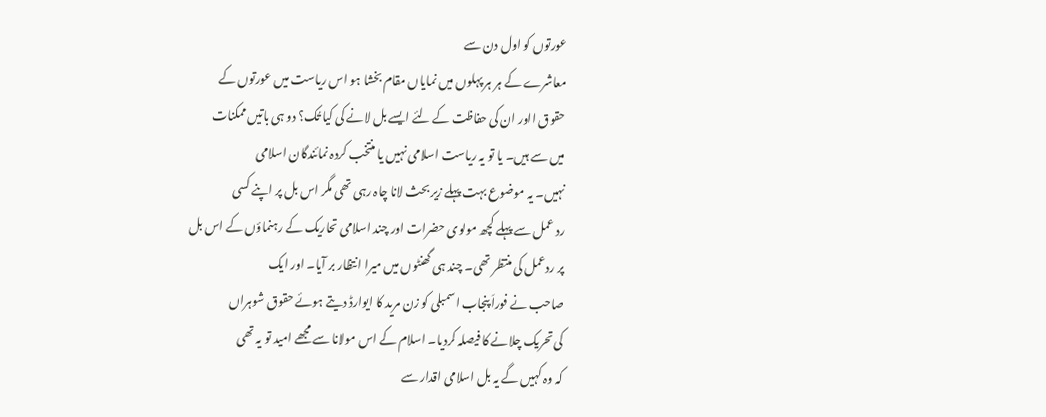عورتوں کو اول دن سے
معاشرے کے ہر ہر پہلوں میں نمایاں مقام بخشا ہو اس ریاست میں عورتوں کے
حقوق ااور ان کی حفاظت کے لئے ایسے بل لانے کی کیا تُک؟ دو ہی باتیں ممکنات
میں سے ہیں۔ یا تو یہ ریاست اسلامی نہیں یا منتخب کردہ نمائندگان اسلامی
نہیں۔ یہ موضوع بہت پہلے زیر بحث لانا چاہ رہی تھی مگر اس بل پر اپنے کسی
رد عمل سے پہلے کچھ مولوی حضرات اور چند اسلامی تحاریک کے رہنماؤں کے اس بل
پر ردعمل کی منتظر تھی۔ چند ہی گھنٹوں میں میرا انتظار بر آیا۔ اور ایک
صاحب نے فوراَ پنجاب اسمبلی کو زن مرید کا ایوارڈ دیتے ہوئے حقوق شوہراں
کی تحریک چلانے کا فیصلہ کردیا۔ اسلام کے اس مولانا سے مجھے امید تو یہ تھی
کہ وہ کہیں گے یہ بل اسلامی اقدار سے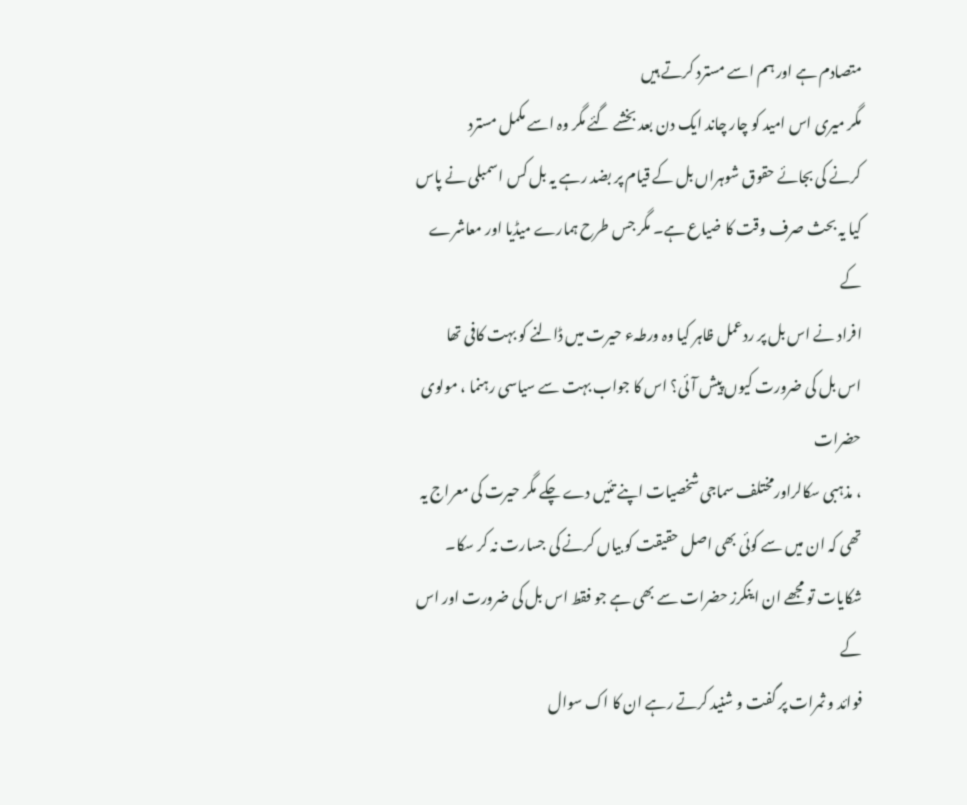متصادم ہے اور ہم اسے مسترد کرتے ہیں
مگر میری اس امید کو چار چاند ایک دن بعد بخشے گئے مگر وہ اسے مکمل مسترد
کرنے کی بجائے حقوق شوہراں بل کے قیام پر بضد رہے یہ بل کس اسمبلی نے پاس
کیا یہ بحث صرف وقت کا ضیاع ہے۔ مگر جس طرح ہمارے میڈیا اور معاشرے کے
افراد نے اس بل پر ردعمل ظاہر کیا وہ ورطہء حیرت میں ڈالنے کو بہت کافی تھا
اس بل کی ضرورت کیوں پیش آئی؟ اس کا جواب بہت سے سیاسی رہنما ، مولوی حضرات
، مذہبی سکالراورمختلف سماجی شخصیات اپنے تئیں دے چکے مگر حیرت کی معراج یہ
تھی کہ ان میں سے کوئی بھی اصل حقیقت کو بیاں کرنے کی جسارت نہ کر سکا۔
شکایات تو مجھے ان اینکرز حضرات سے بھی ہے جو فقط اس بل کی ضرورت اور اس کے
فوائد و ثمرات پر گفت و شنید کرتے رہے ان کا اک سوال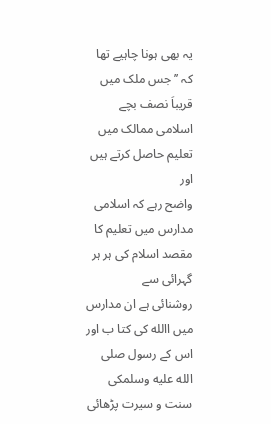یہ بھی ہونا چاہیے تھا
کہ ’’جس ملک میں قریباَ نصف بچے اسلامی ممالک میں تعلیم حاصل کرتے ہیں اور
واضح رہے کہ اسلامی مدارس میں تعلیم کا مقصد اسلام کی ہر ہر گہرائی سے
روشنائی ہے ان مدارس میں االله کی کتا ب اور اس کے رسول صلى الله عليه وسلمکی سنت و سیرت پڑھائی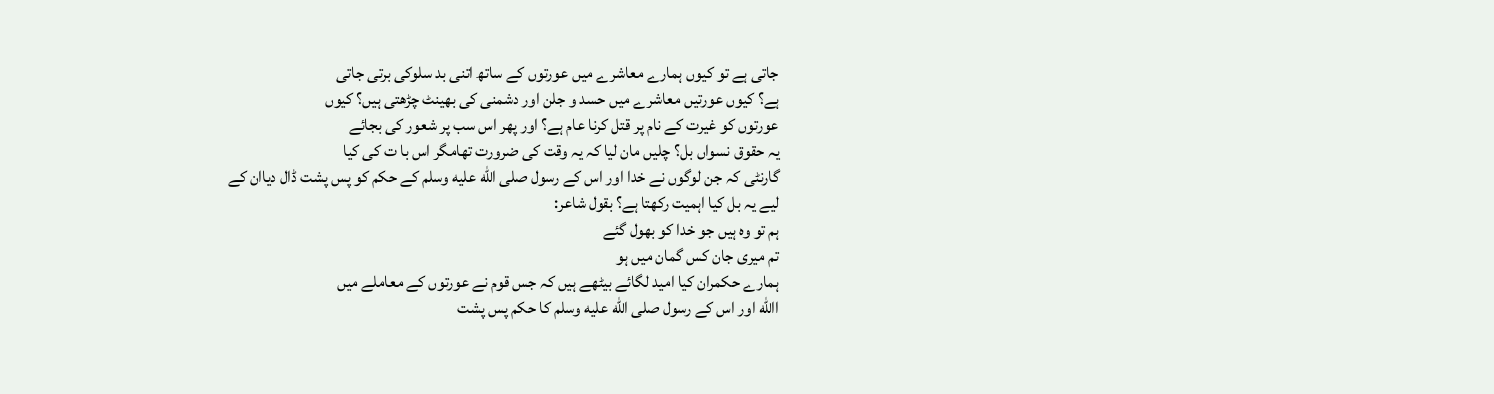جاتی ہے تو کیوں ہمارے معاشرے میں عورتوں کے ساتھ اتنی بد سلوکی برتی جاتی
ہے؟ کیوں عورتیں معاشرے میں حسد و جلن اور دشمنی کی بھینٹ چڑھتی ہیں؟ کیوں
عورتوں کو غیرت کے نام پر قتل کرنا عام ہے؟ اور پھر اس سب پر شعور کی بجائے
یہ حقوق نسواں بل؟ چلیں مان لیا کہ یہ وقت کی ضرورت تھامگر اس با ت کی کیا
گارنٹی کہ جن لوگوں نے خدا اور اس کے رسول صلى الله عليه وسلم کے حکم کو پس پشت ڈال دیاان کے
لیے یہ بل کیا اہمیت رکھتا ہے؟ بقول شاعر:
ہم تو وہ ہیں جو خدا کو بھول گئے
تم میری جان کس گمان میں ہو
ہمارے حکمران کیا امید لگائے بیٹھے ہیں کہ جس قوم نے عورتوں کے معاملے میں
االله اور اس کے رسول صلى الله عليه وسلم کا حکم پس پشت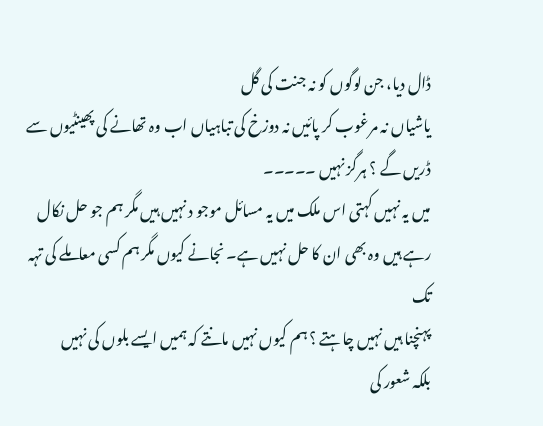ڈال دیا، جن لوگوں کو نہ جنت کی گل
یاشیاں نہ مرغوب کر پائیں نہ دوزخ کی تباہیاں اب وہ تھانے کی پھینٹیوں سے
ڈریں گے ؟ ہرگز نہیں ۔۔۔۔۔
میں یہ نہیں کہتی اس ملک میں یہ مسائل موجو د نہیں ہیں مگر ہم جو حل نکال
رہے ہیں وہ بھی ان کا حل نہیں ہے۔ نجانے کیوں مگر ہم کسی معاملے کی تہہ تک
پہنچنا ہیں نہیں چاہتے ؟ ہم کیوں نہیں مانتے کہ ہمیں ایسے بلوں کی نہیں
بلکہ شعور کی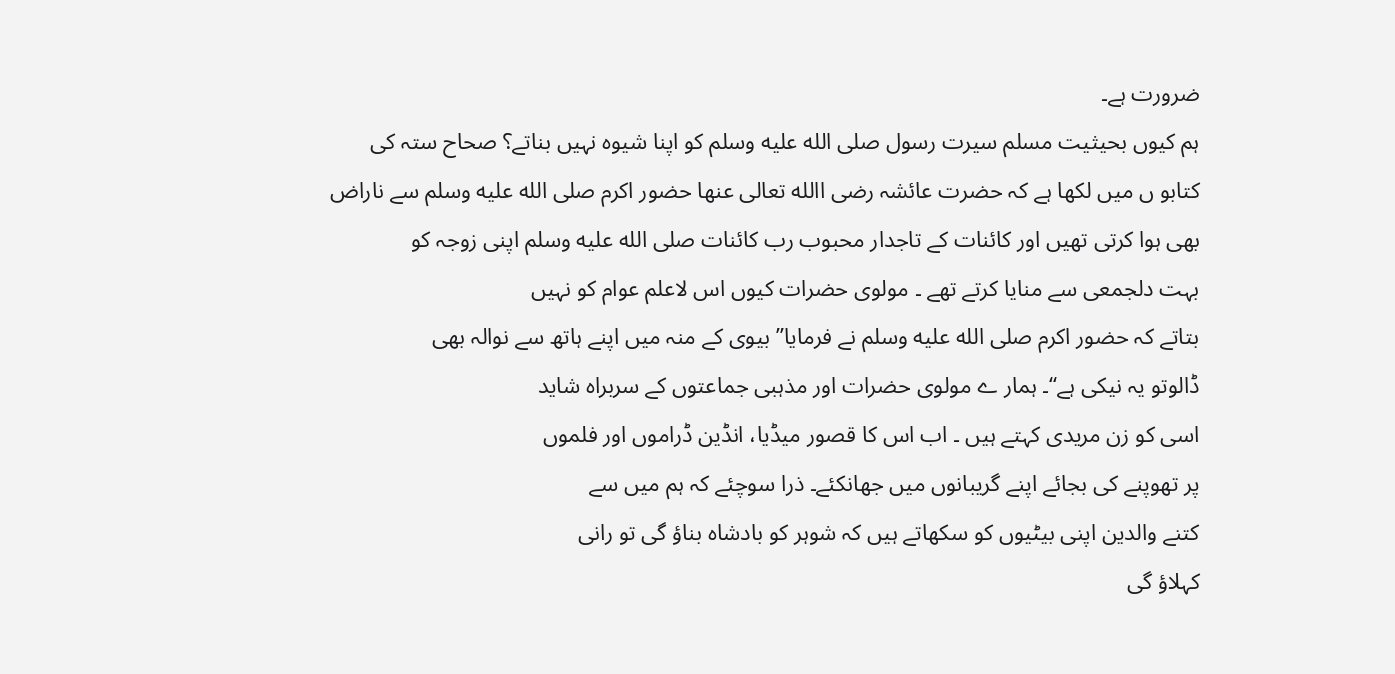ضرورت ہے۔
ہم کیوں بحیثیت مسلم سیرت رسول صلى الله عليه وسلم کو اپنا شیوہ نہیں بناتے؟ صحاح ستہ کی
کتابو ں میں لکھا ہے کہ حضرت عائشہ رضی االله تعالی عنھا حضور اکرم صلى الله عليه وسلم سے ناراض
بھی ہوا کرتی تھیں اور کائنات کے تاجدار محبوب رب کائنات صلى الله عليه وسلم اپنی زوجہ کو
بہت دلجمعی سے منایا کرتے تھے ۔ مولوی حضرات کیوں اس لاعلم عوام کو نہیں
بتاتے کہ حضور اکرم صلى الله عليه وسلم نے فرمایا’’ بیوی کے منہ میں اپنے ہاتھ سے نوالہ بھی
ڈالوتو یہ نیکی ہے‘‘۔ ہمار ے مولوی حضرات اور مذہبی جماعتوں کے سربراہ شاید
اسی کو زن مریدی کہتے ہیں ۔ اب اس کا قصور میڈیا، انڈین ڈراموں اور فلموں
پر تھوپنے کی بجائے اپنے گریبانوں میں جھانکئے۔ ذرا سوچئے کہ ہم میں سے
کتنے والدین اپنی بیٹیوں کو سکھاتے ہیں کہ شوہر کو بادشاہ بناؤ گی تو رانی
کہلاؤ گی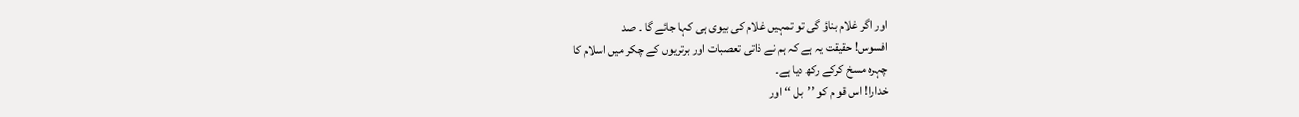اور اگر غلام بناؤ گی تو تمہیں غلام کی بیوی ہی کہا جائے گا ۔ صد
افسوس! حقیقت یہ ہے کہ ہم نے ذاتی تعصبات اور برتریوں کے چکر میں اسلام کا
چہرہ مسخ کرکے رکھ دیا ہے۔
خدارا! اس قو م کو ’’بل ‘‘ اور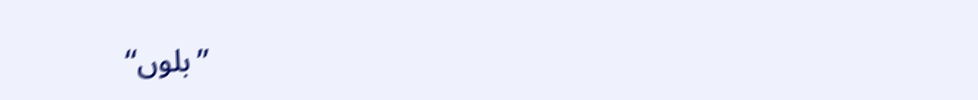’’بلوں‘‘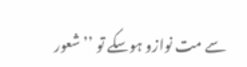سے مت نوازو ہوسکے تو ’’شعور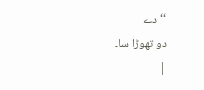‘‘ دے
دو تھوڑا سا۔
|